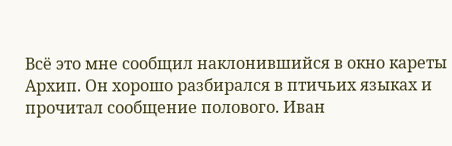Всё это мне сообщил наклонившийся в окно кареты Архип. Он хорошо разбирался в птичьих языках и прочитал сообщение полового. Иван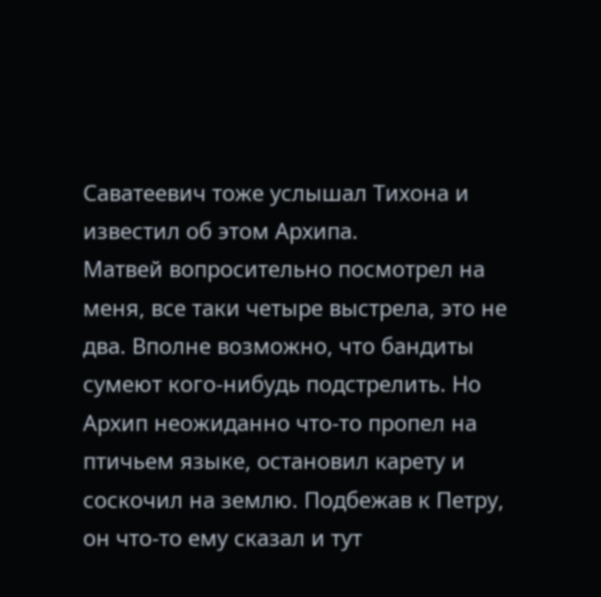Саватеевич тоже услышал Тихона и известил об этом Архипа.
Матвей вопросительно посмотрел на меня, все таки четыре выстрела, это не два. Вполне возможно, что бандиты сумеют кого-нибудь подстрелить. Но Архип неожиданно что-то пропел на птичьем языке, остановил карету и соскочил на землю. Подбежав к Петру, он что-то ему сказал и тут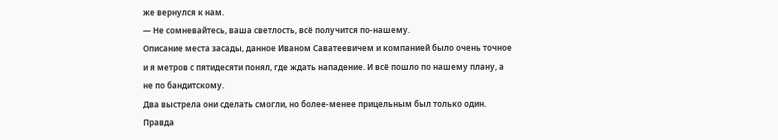же вернулся к нам.
— Не сомневайтесь, ваша светлость, всё получится по-нашему.
Описание места засады, данное Иваном Саватеевичем и компанией было очень точное и я метров с пятидесяти понял, где ждать нападение. И всё пошло по нашему плану, а не по бандитскому.
Два выстрела они сделать смогли, но более-менее прицельным был только один. Правда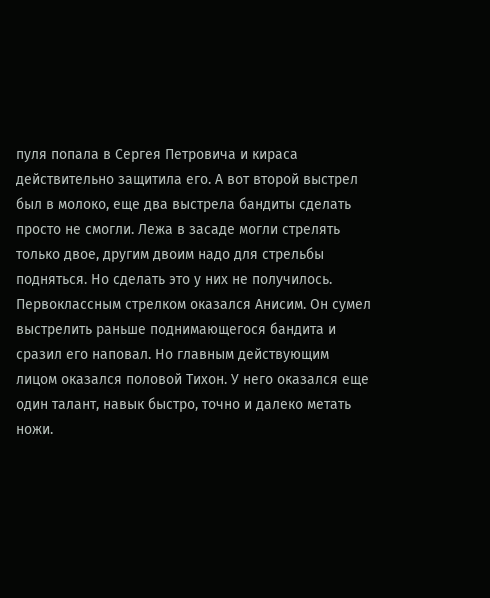пуля попала в Сергея Петровича и кираса действительно защитила его. А вот второй выстрел был в молоко, еще два выстрела бандиты сделать просто не смогли. Лежа в засаде могли стрелять только двое, другим двоим надо для стрельбы подняться. Но сделать это у них не получилось.
Первоклассным стрелком оказался Анисим. Он сумел выстрелить раньше поднимающегося бандита и сразил его наповал. Но главным действующим лицом оказался половой Тихон. У него оказался еще один талант, навык быстро, точно и далеко метать ножи.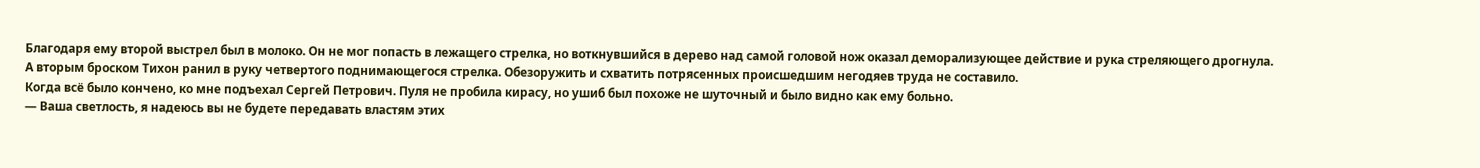Благодаря ему второй выстрел был в молоко. Он не мог попасть в лежащего стрелка, но воткнувшийся в дерево над самой головой нож оказал деморализующее действие и рука стреляющего дрогнула.
А вторым броском Тихон ранил в руку четвертого поднимающегося стрелка. Обезоружить и схватить потрясенных происшедшим негодяев труда не составило.
Когда всё было кончено, ко мне подъехал Сергей Петрович. Пуля не пробила кирасу, но ушиб был похоже не шуточный и было видно как ему больно.
— Ваша светлость, я надеюсь вы не будете передавать властям этих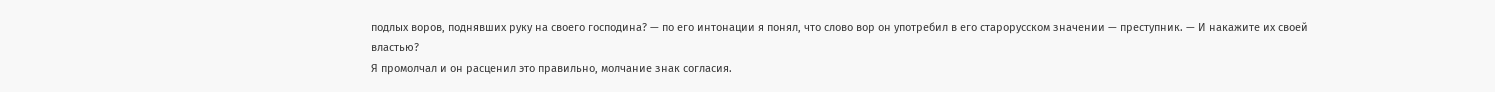подлых воров, поднявших руку на своего господина? — по его интонации я понял, что слово вор он употребил в его старорусском значении — преступник. — И накажите их своей властью?
Я промолчал и он расценил это правильно, молчание знак согласия.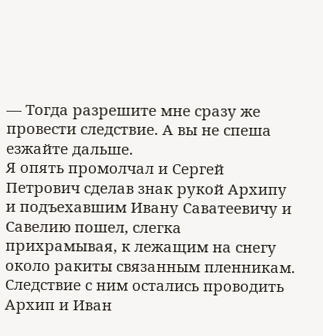— Тогда разрешите мне сразу же провести следствие. А вы не спеша езжайте дальше.
Я опять промолчал и Сергей Петрович сделав знак рукой Архипу и подъехавшим Ивану Саватеевичу и Савелию пошел, слегка прихрамывая, к лежащим на снегу около ракиты связанным пленникам.
Следствие с ним остались проводить Архип и Иван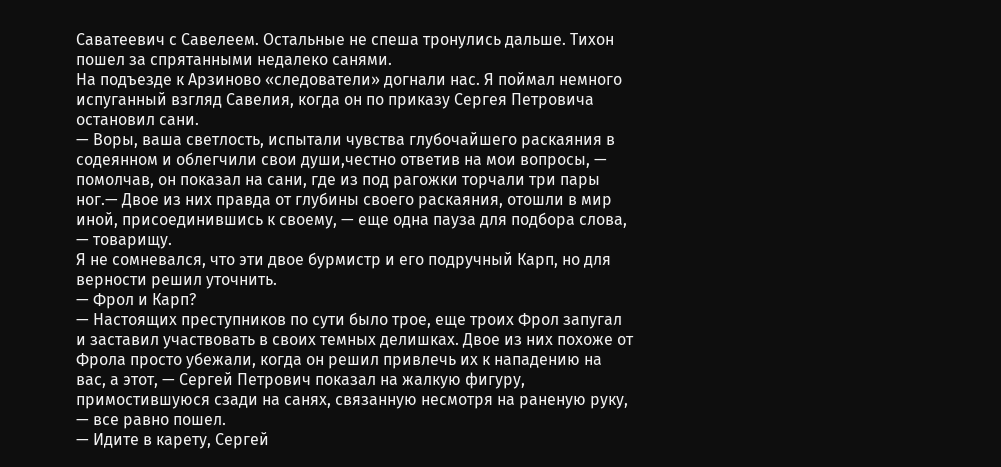Саватеевич с Савелеем. Остальные не спеша тронулись дальше. Тихон пошел за спрятанными недалеко санями.
На подъезде к Арзиново «следователи» догнали нас. Я поймал немного испуганный взгляд Савелия, когда он по приказу Сергея Петровича остановил сани.
— Воры, ваша светлость, испытали чувства глубочайшего раскаяния в содеянном и облегчили свои души,честно ответив на мои вопросы, — помолчав, он показал на сани, где из под рагожки торчали три пары ног.— Двое из них правда от глубины своего раскаяния, отошли в мир иной, присоединившись к своему, — еще одна пауза для подбора слова, — товарищу.
Я не сомневался, что эти двое бурмистр и его подручный Карп, но для верности решил уточнить.
— Фрол и Карп?
— Настоящих преступников по сути было трое, еще троих Фрол запугал и заставил участвовать в своих темных делишках. Двое из них похоже от Фрола просто убежали, когда он решил привлечь их к нападению на вас, а этот, — Сергей Петрович показал на жалкую фигуру, примостившуюся сзади на санях, связанную несмотря на раненую руку, — все равно пошел.
— Идите в карету, Сергей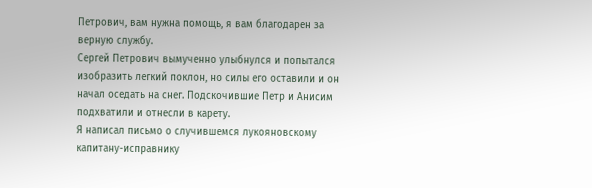Петрович, вам нужна помощь, я вам благодарен за верную службу.
Сергей Петрович вымученно улыбнулся и попытался изобразить легкий поклон, но силы его оставили и он начал оседать на снег. Подскочившие Петр и Анисим подхватили и отнесли в карету.
Я написал письмо о случившемся лукояновскому капитану-исправнику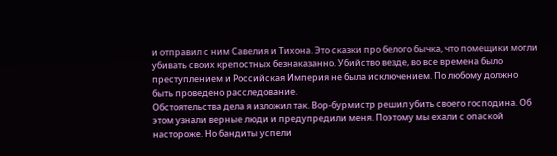и отправил с ним Савелия и Тихона. Это сказки про белого бычка, что помещики могли убивать своих крепостных безнаказанно. Убийство везде, во все времена было преступлением и Российская Империя не была исключением. По любому должно быть проведено расследование.
Обстоятельства дела я изложил так. Вор-бурмистр решил убить своего господина. Об этом узнали верные люди и предупредили меня. Поэтому мы ехали с опаской настороже. Но бандиты успели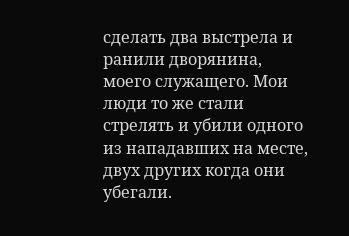сделать два выстрела и ранили дворянина, моего служащего. Мои люди то же стали стрелять и убили одного из нападавших на месте, двух других когда они убегали.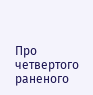Про четвертого раненого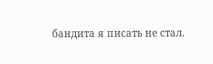бандита я писать не стал.